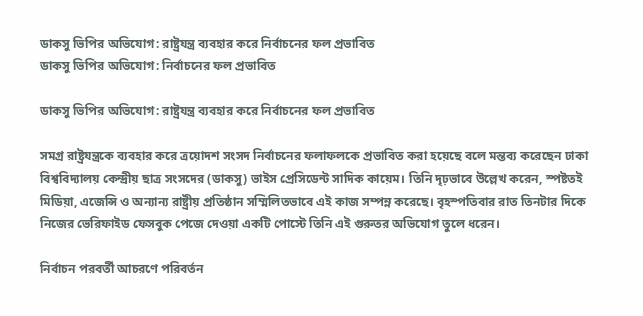ডাকসু ভিপির অভিযোগ: রাষ্ট্রযন্ত্র ব্যবহার করে নির্বাচনের ফল প্রভাবিত
ডাকসু ভিপির অভিযোগ: নির্বাচনের ফল প্রভাবিত

ডাকসু ভিপির অভিযোগ: রাষ্ট্রযন্ত্র ব্যবহার করে নির্বাচনের ফল প্রভাবিত

সমগ্র রাষ্ট্রযন্ত্রকে ব্যবহার করে ত্রয়োদশ সংসদ নির্বাচনের ফলাফলকে প্রভাবিত করা হয়েছে বলে মন্তব্য করেছেন ঢাকা বিশ্ববিদ্যালয় কেন্দ্রীয় ছাত্র সংসদের (ডাকসু) ভাইস প্রেসিডেন্ট সাদিক কায়েম। তিনি দৃঢ়ভাবে উল্লেখ করেন, স্পষ্টতই মিডিয়া, এজেন্সি ও অন্যান্য রাষ্ট্রীয় প্রতিষ্ঠান সম্মিলিতভাবে এই কাজ সম্পন্ন করেছে। বৃহস্পতিবার রাত তিনটার দিকে নিজের ভেরিফাইড ফেসবুক পেজে দেওয়া একটি পোস্টে তিনি এই গুরুতর অভিযোগ তুলে ধরেন।

নির্বাচন পরবর্তী আচরণে পরিবর্তন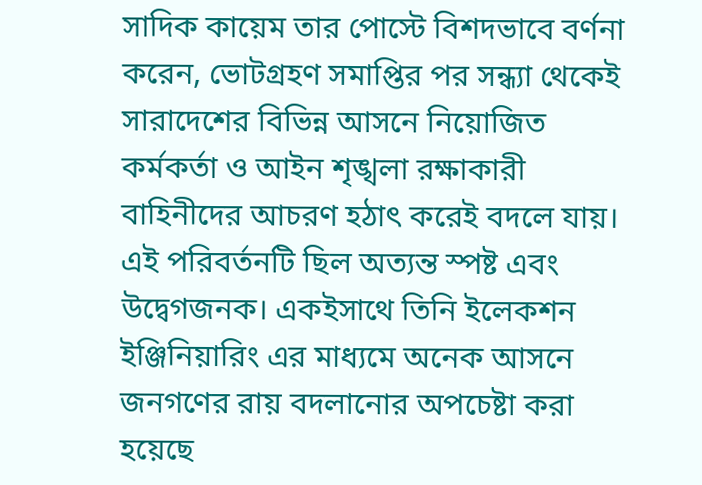সাদিক কায়েম তার পোস্টে বিশদভাবে বর্ণনা করেন, ভোটগ্রহণ সমাপ্তির পর সন্ধ্যা থেকেই সারাদেশের বিভিন্ন আসনে নিয়োজিত কর্মকর্তা ও আইন শৃঙ্খলা রক্ষাকারী বাহিনীদের আচরণ হঠাৎ করেই বদলে যায়। এই পরিবর্তনটি ছিল অত্যন্ত স্পষ্ট এবং উদ্বেগজনক। একইসাথে তিনি ইলেকশন ইঞ্জিনিয়ারিং এর মাধ্যমে অনেক আসনে জনগণের রায় বদলানোর অপচেষ্টা করা হয়েছে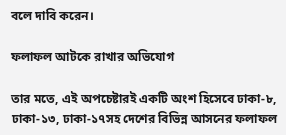বলে দাবি করেন।

ফলাফল আটকে রাখার অভিযোগ

তার মতে, এই অপচেষ্টারই একটি অংশ হিসেবে ঢাকা-৮, ঢাকা-১৩, ঢাকা-১৭সহ দেশের বিভিন্ন আসনের ফলাফল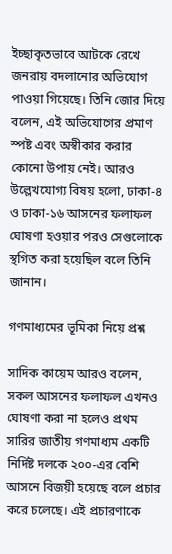ইচ্ছাকৃতভাবে আটকে রেখে জনরায় বদলানোর অভিযোগ পাওয়া গিয়েছে। তিনি জোর দিয়ে বলেন, এই অভিযোগের প্রমাণ স্পষ্ট এবং অস্বীকার করার কোনো উপায় নেই। আরও উল্লেখযোগ্য বিষয় হলো, ঢাকা-৪ ও ঢাকা-১৬ আসনের ফলাফল ঘোষণা হওয়ার পরও সেগুলোকে স্থগিত করা হয়েছিল বলে তিনি জানান।

গণমাধ্যমের ভূমিকা নিয়ে প্রশ্ন

সাদিক কায়েম আরও বলেন, সকল আসনের ফলাফল এখনও ঘোষণা করা না হলেও প্রথম সারির জাতীয় গণমাধ্যম একটি নির্দিষ্ট দলকে ২০০-এর বেশি আসনে বিজয়ী হয়েছে বলে প্রচার করে চলেছে। এই প্রচারণাকে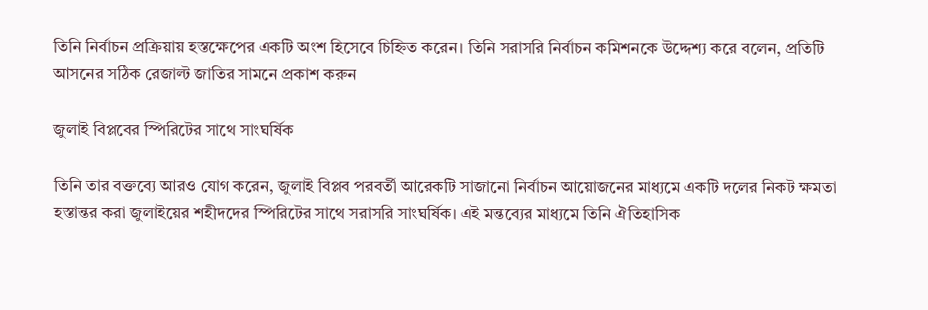তিনি নির্বাচন প্রক্রিয়ায় হস্তক্ষেপের একটি অংশ হিসেবে চিহ্নিত করেন। তিনি সরাসরি নির্বাচন কমিশনকে উদ্দেশ্য করে বলেন, প্রতিটি আসনের সঠিক রেজাল্ট জাতির সামনে প্রকাশ করুন

জুলাই বিপ্লবের স্পিরিটের সাথে সাংঘর্ষিক

তিনি তার বক্তব্যে আরও যোগ করেন, জুলাই বিপ্লব পরবর্তী আরেকটি সাজানো নির্বাচন আয়োজনের মাধ্যমে একটি দলের নিকট ক্ষমতা হস্তান্তর করা জুলাইয়ের শহীদদের স্পিরিটের সাথে সরাসরি সাংঘর্ষিক। এই মন্তব্যের মাধ্যমে তিনি ঐতিহাসিক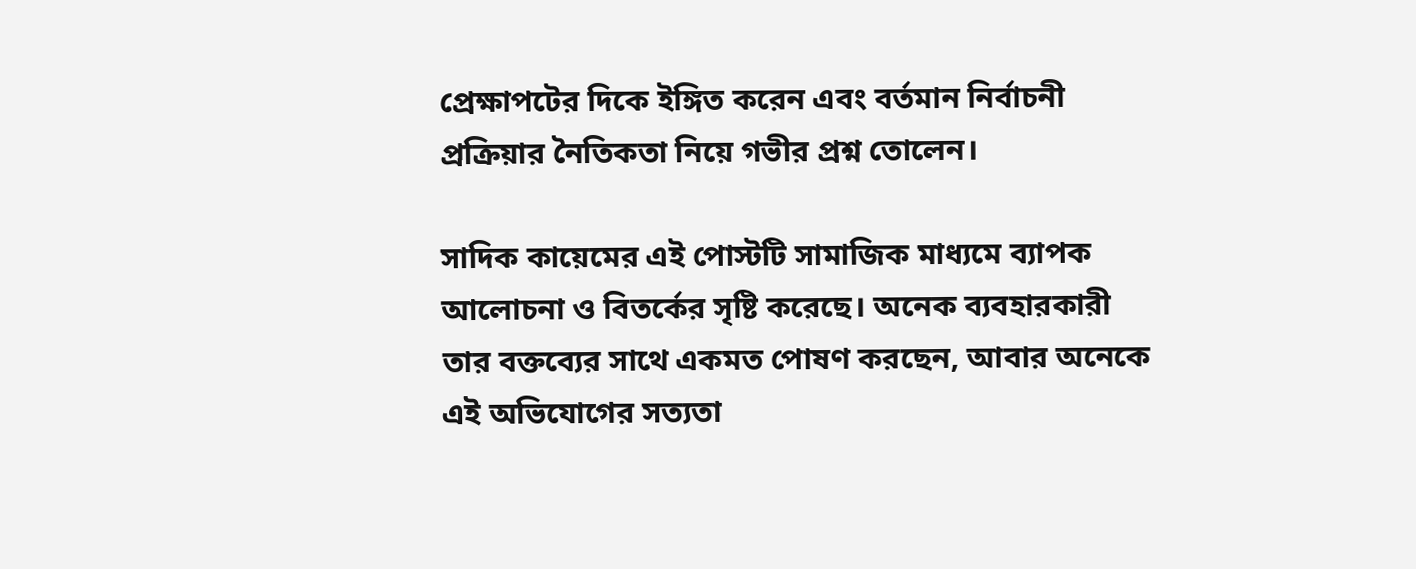প্রেক্ষাপটের দিকে ইঙ্গিত করেন এবং বর্তমান নির্বাচনী প্রক্রিয়ার নৈতিকতা নিয়ে গভীর প্রশ্ন তোলেন।

সাদিক কায়েমের এই পোস্টটি সামাজিক মাধ্যমে ব্যাপক আলোচনা ও বিতর্কের সৃষ্টি করেছে। অনেক ব্যবহারকারী তার বক্তব্যের সাথে একমত পোষণ করছেন, আবার অনেকে এই অভিযোগের সত্যতা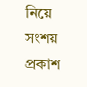নিয়ে সংশয় প্রকাশ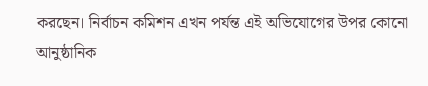করছেন। নির্বাচন কমিশন এখন পর্যন্ত এই অভিযোগের উপর কোনো আনুষ্ঠানিক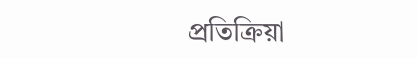প্রতিক্রিয়া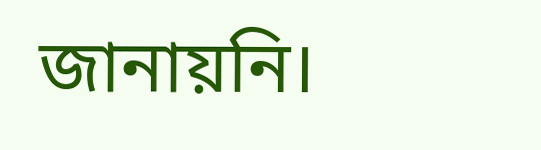জানায়নি।